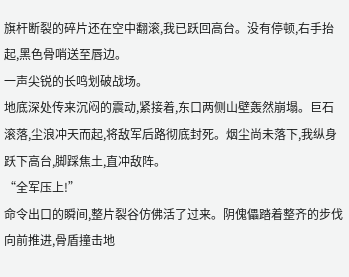旗杆断裂的碎片还在空中翻滚,我已跃回高台。没有停顿,右手抬起,黑色骨哨送至唇边。
一声尖锐的长鸣划破战场。
地底深处传来沉闷的震动,紧接着,东口两侧山壁轰然崩塌。巨石滚落,尘浪冲天而起,将敌军后路彻底封死。烟尘尚未落下,我纵身跃下高台,脚踩焦土,直冲敌阵。
“全军压上!”
命令出口的瞬间,整片裂谷仿佛活了过来。阴傀儡踏着整齐的步伐向前推进,骨盾撞击地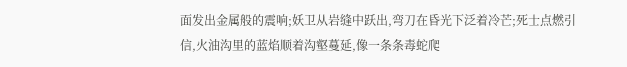面发出金属般的震响;妖卫从岩缝中跃出,弯刀在昏光下泛着冷芒;死士点燃引信,火油沟里的蓝焰顺着沟壑蔓延,像一条条毒蛇爬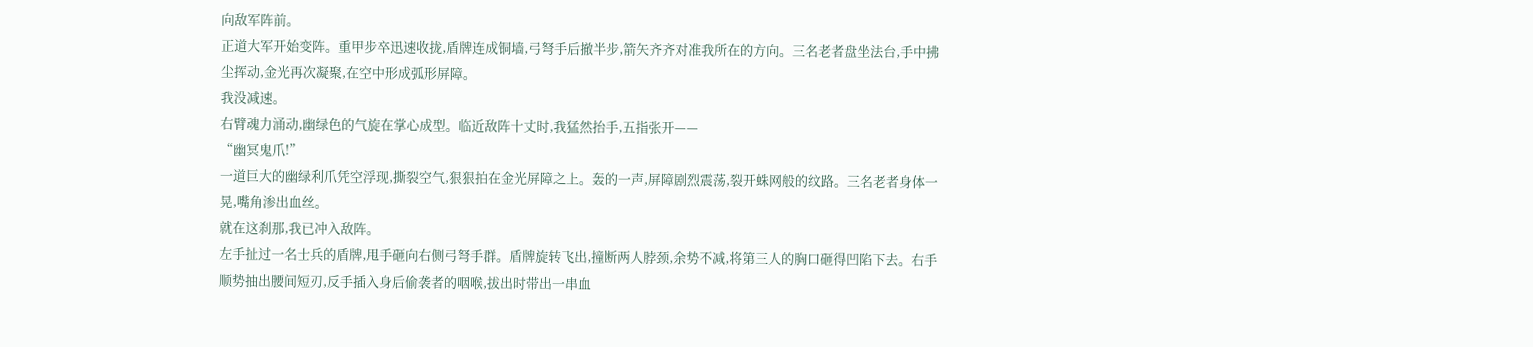向敌军阵前。
正道大军开始变阵。重甲步卒迅速收拢,盾牌连成铜墙,弓弩手后撤半步,箭矢齐齐对准我所在的方向。三名老者盘坐法台,手中拂尘挥动,金光再次凝聚,在空中形成弧形屏障。
我没减速。
右臂魂力涌动,幽绿色的气旋在掌心成型。临近敌阵十丈时,我猛然抬手,五指张开——
“幽冥鬼爪!”
一道巨大的幽绿利爪凭空浮现,撕裂空气,狠狠拍在金光屏障之上。轰的一声,屏障剧烈震荡,裂开蛛网般的纹路。三名老者身体一晃,嘴角渗出血丝。
就在这刹那,我已冲入敌阵。
左手扯过一名士兵的盾牌,甩手砸向右侧弓弩手群。盾牌旋转飞出,撞断两人脖颈,余势不减,将第三人的胸口砸得凹陷下去。右手顺势抽出腰间短刃,反手插入身后偷袭者的咽喉,拔出时带出一串血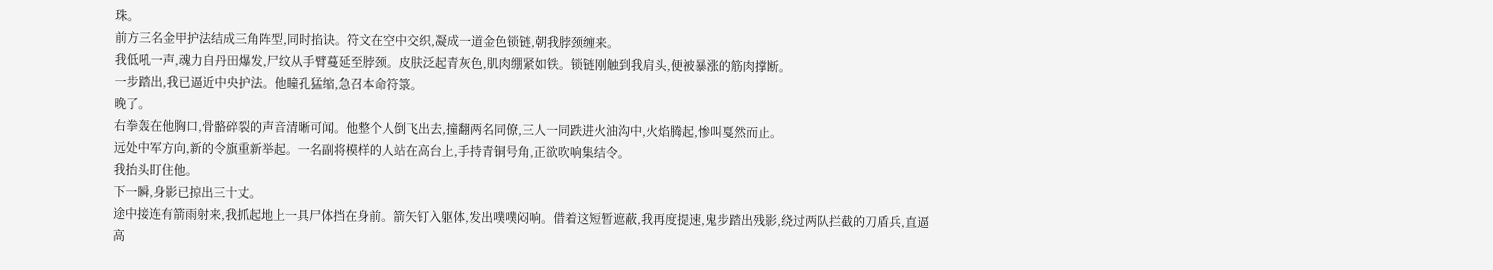珠。
前方三名金甲护法结成三角阵型,同时掐诀。符文在空中交织,凝成一道金色锁链,朝我脖颈缠来。
我低吼一声,魂力自丹田爆发,尸纹从手臂蔓延至脖颈。皮肤泛起青灰色,肌肉绷紧如铁。锁链刚触到我肩头,便被暴涨的筋肉撑断。
一步踏出,我已逼近中央护法。他瞳孔猛缩,急召本命符箓。
晚了。
右拳轰在他胸口,骨骼碎裂的声音清晰可闻。他整个人倒飞出去,撞翻两名同僚,三人一同跌进火油沟中,火焰腾起,惨叫戛然而止。
远处中军方向,新的令旗重新举起。一名副将模样的人站在高台上,手持青铜号角,正欲吹响集结令。
我抬头盯住他。
下一瞬,身影已掠出三十丈。
途中接连有箭雨射来,我抓起地上一具尸体挡在身前。箭矢钉入躯体,发出噗噗闷响。借着这短暂遮蔽,我再度提速,鬼步踏出残影,绕过两队拦截的刀盾兵,直逼高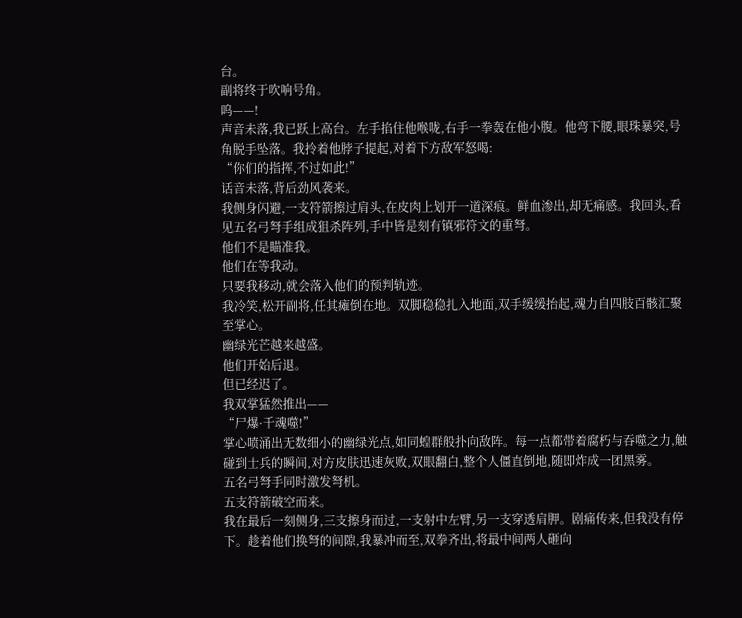台。
副将终于吹响号角。
呜——!
声音未落,我已跃上高台。左手掐住他喉咙,右手一拳轰在他小腹。他弯下腰,眼珠暴突,号角脱手坠落。我拎着他脖子提起,对着下方敌军怒喝:
“你们的指挥,不过如此!”
话音未落,背后劲风袭来。
我侧身闪避,一支符箭擦过肩头,在皮肉上划开一道深痕。鲜血渗出,却无痛感。我回头,看见五名弓弩手组成狙杀阵列,手中皆是刻有镇邪符文的重弩。
他们不是瞄准我。
他们在等我动。
只要我移动,就会落入他们的预判轨迹。
我冷笑,松开副将,任其瘫倒在地。双脚稳稳扎入地面,双手缓缓抬起,魂力自四肢百骸汇聚至掌心。
幽绿光芒越来越盛。
他们开始后退。
但已经迟了。
我双掌猛然推出——
“尸爆·千魂噬!”
掌心喷涌出无数细小的幽绿光点,如同蝗群般扑向敌阵。每一点都带着腐朽与吞噬之力,触碰到士兵的瞬间,对方皮肤迅速灰败,双眼翻白,整个人僵直倒地,随即炸成一团黑雾。
五名弓弩手同时激发弩机。
五支符箭破空而来。
我在最后一刻侧身,三支擦身而过,一支射中左臂,另一支穿透肩胛。剧痛传来,但我没有停下。趁着他们换弩的间隙,我暴冲而至,双拳齐出,将最中间两人砸向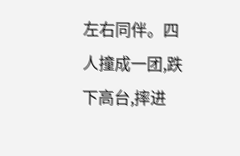左右同伴。四人撞成一团,跌下高台,摔进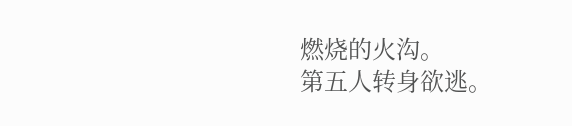燃烧的火沟。
第五人转身欲逃。